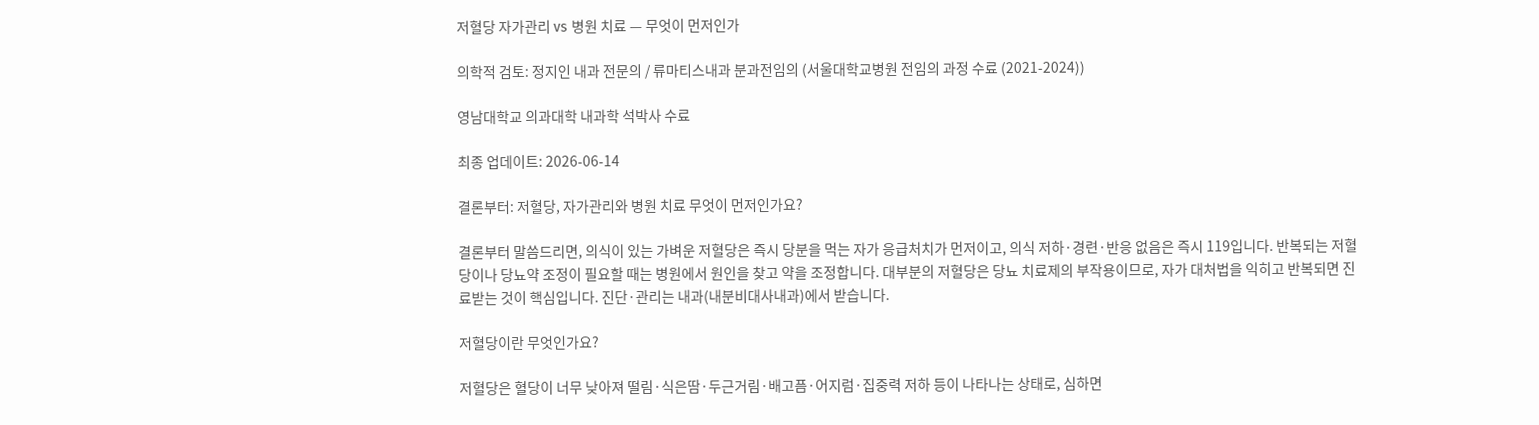저혈당 자가관리 vs 병원 치료 — 무엇이 먼저인가

의학적 검토: 정지인 내과 전문의 / 류마티스내과 분과전임의 (서울대학교병원 전임의 과정 수료 (2021-2024))

영남대학교 의과대학 내과학 석박사 수료

최종 업데이트: 2026-06-14

결론부터: 저혈당, 자가관리와 병원 치료 무엇이 먼저인가요?

결론부터 말씀드리면, 의식이 있는 가벼운 저혈당은 즉시 당분을 먹는 자가 응급처치가 먼저이고, 의식 저하·경련·반응 없음은 즉시 119입니다. 반복되는 저혈당이나 당뇨약 조정이 필요할 때는 병원에서 원인을 찾고 약을 조정합니다. 대부분의 저혈당은 당뇨 치료제의 부작용이므로, 자가 대처법을 익히고 반복되면 진료받는 것이 핵심입니다. 진단·관리는 내과(내분비대사내과)에서 받습니다.

저혈당이란 무엇인가요?

저혈당은 혈당이 너무 낮아져 떨림·식은땀·두근거림·배고픔·어지럼·집중력 저하 등이 나타나는 상태로, 심하면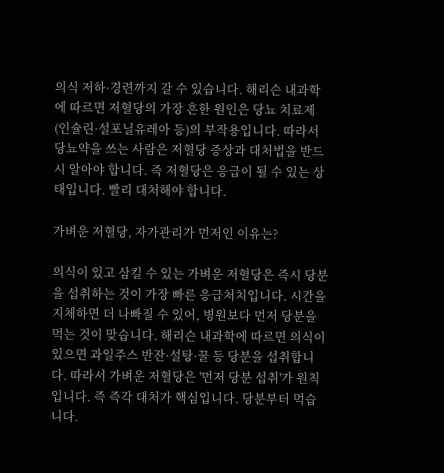의식 저하·경련까지 갈 수 있습니다. 해리슨 내과학에 따르면 저혈당의 가장 흔한 원인은 당뇨 치료제(인슐린·설포닐유레아 등)의 부작용입니다. 따라서 당뇨약을 쓰는 사람은 저혈당 증상과 대처법을 반드시 알아야 합니다. 즉 저혈당은 응급이 될 수 있는 상태입니다. 빨리 대처해야 합니다.

가벼운 저혈당, 자가관리가 먼저인 이유는?

의식이 있고 삼킬 수 있는 가벼운 저혈당은 즉시 당분을 섭취하는 것이 가장 빠른 응급처치입니다. 시간을 지체하면 더 나빠질 수 있어, 병원보다 먼저 당분을 먹는 것이 맞습니다. 해리슨 내과학에 따르면 의식이 있으면 과일주스 반잔·설탕·꿀 등 당분을 섭취합니다. 따라서 가벼운 저혈당은 '먼저 당분 섭취'가 원칙입니다. 즉 즉각 대처가 핵심입니다. 당분부터 먹습니다.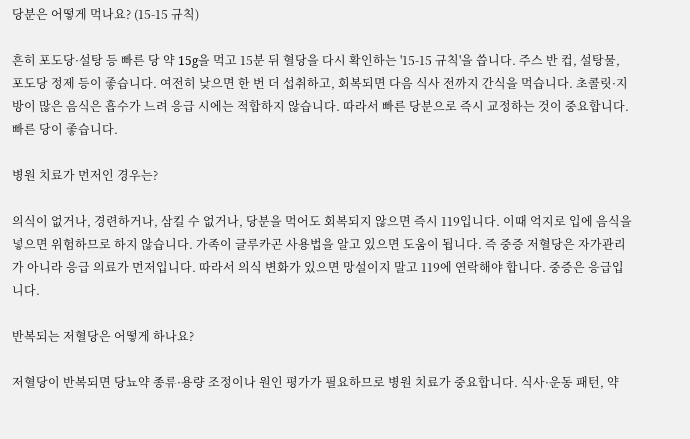당분은 어떻게 먹나요? (15-15 규칙)

흔히 포도당·설탕 등 빠른 당 약 15g을 먹고 15분 뒤 혈당을 다시 확인하는 '15-15 규칙'을 씁니다. 주스 반 컵, 설탕물, 포도당 정제 등이 좋습니다. 여전히 낮으면 한 번 더 섭취하고, 회복되면 다음 식사 전까지 간식을 먹습니다. 초콜릿·지방이 많은 음식은 흡수가 느려 응급 시에는 적합하지 않습니다. 따라서 빠른 당분으로 즉시 교정하는 것이 중요합니다. 빠른 당이 좋습니다.

병원 치료가 먼저인 경우는?

의식이 없거나, 경련하거나, 삼킬 수 없거나, 당분을 먹어도 회복되지 않으면 즉시 119입니다. 이때 억지로 입에 음식을 넣으면 위험하므로 하지 않습니다. 가족이 글루카곤 사용법을 알고 있으면 도움이 됩니다. 즉 중증 저혈당은 자가관리가 아니라 응급 의료가 먼저입니다. 따라서 의식 변화가 있으면 망설이지 말고 119에 연락해야 합니다. 중증은 응급입니다.

반복되는 저혈당은 어떻게 하나요?

저혈당이 반복되면 당뇨약 종류·용량 조정이나 원인 평가가 필요하므로 병원 치료가 중요합니다. 식사·운동 패턴, 약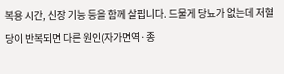복용 시간, 신장 기능 등을 함께 살핍니다. 드물게 당뇨가 없는데 저혈당이 반복되면 다른 원인(자가면역·종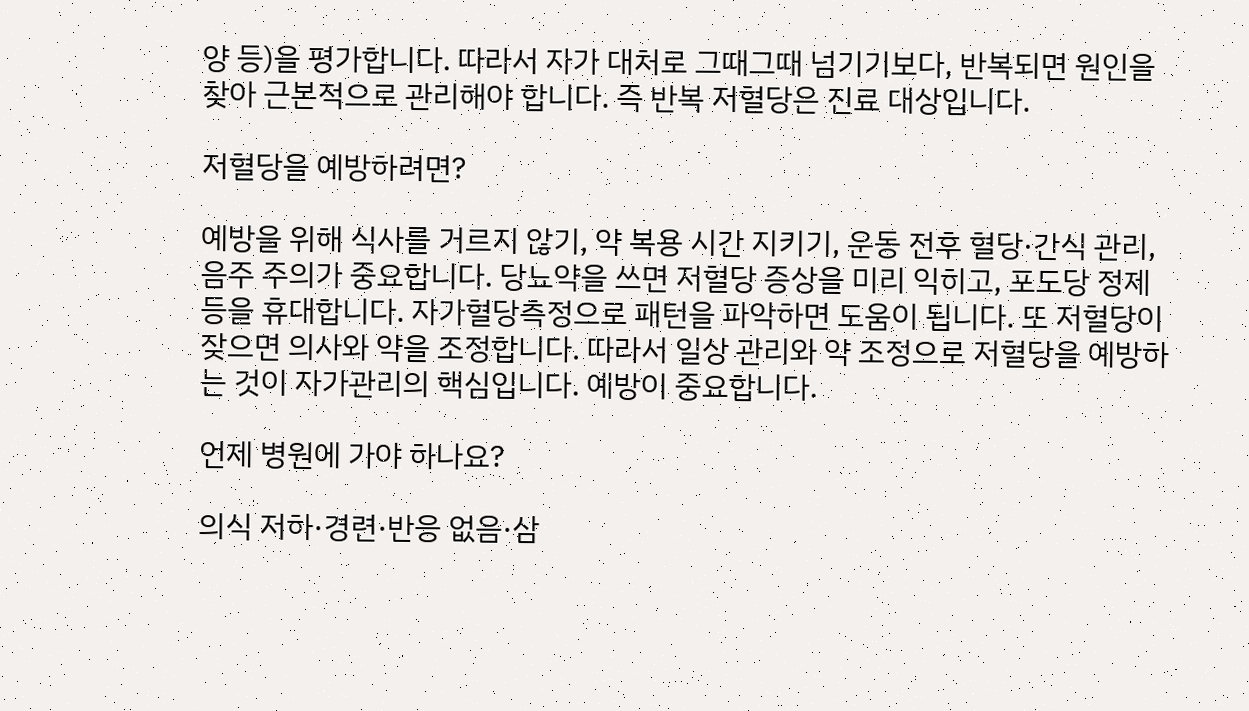양 등)을 평가합니다. 따라서 자가 대처로 그때그때 넘기기보다, 반복되면 원인을 찾아 근본적으로 관리해야 합니다. 즉 반복 저혈당은 진료 대상입니다.

저혈당을 예방하려면?

예방을 위해 식사를 거르지 않기, 약 복용 시간 지키기, 운동 전후 혈당·간식 관리, 음주 주의가 중요합니다. 당뇨약을 쓰면 저혈당 증상을 미리 익히고, 포도당 정제 등을 휴대합니다. 자가혈당측정으로 패턴을 파악하면 도움이 됩니다. 또 저혈당이 잦으면 의사와 약을 조정합니다. 따라서 일상 관리와 약 조정으로 저혈당을 예방하는 것이 자가관리의 핵심입니다. 예방이 중요합니다.

언제 병원에 가야 하나요?

의식 저하·경련·반응 없음·삼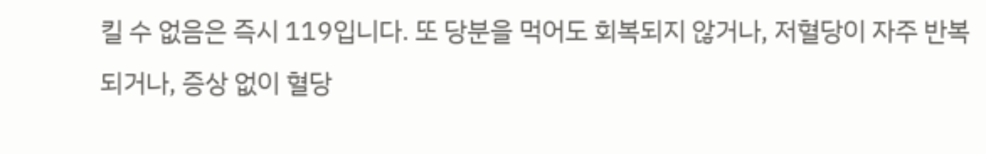킬 수 없음은 즉시 119입니다. 또 당분을 먹어도 회복되지 않거나, 저혈당이 자주 반복되거나, 증상 없이 혈당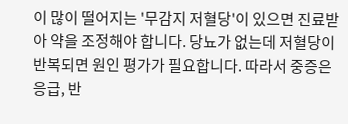이 많이 떨어지는 '무감지 저혈당'이 있으면 진료받아 약을 조정해야 합니다. 당뇨가 없는데 저혈당이 반복되면 원인 평가가 필요합니다. 따라서 중증은 응급, 반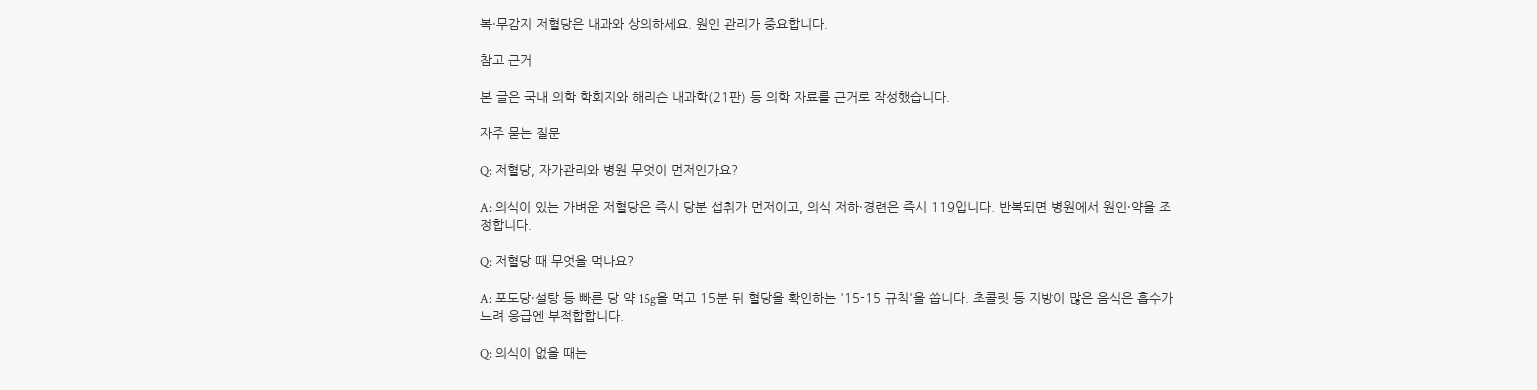복·무감지 저혈당은 내과와 상의하세요. 원인 관리가 중요합니다.

참고 근거

본 글은 국내 의학 학회지와 해리슨 내과학(21판) 등 의학 자료를 근거로 작성했습니다.

자주 묻는 질문

Q: 저혈당, 자가관리와 병원 무엇이 먼저인가요?

A: 의식이 있는 가벼운 저혈당은 즉시 당분 섭취가 먼저이고, 의식 저하·경련은 즉시 119입니다. 반복되면 병원에서 원인·약을 조정합니다.

Q: 저혈당 때 무엇을 먹나요?

A: 포도당·설탕 등 빠른 당 약 15g을 먹고 15분 뒤 혈당을 확인하는 '15-15 규칙'을 씁니다. 초콜릿 등 지방이 많은 음식은 흡수가 느려 응급엔 부적합합니다.

Q: 의식이 없을 때는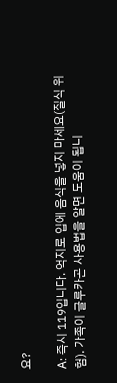요?

A: 즉시 119입니다. 억지로 입에 음식을 넣지 마세요(질식 위험). 가족이 글루카곤 사용법을 알면 도움이 됩니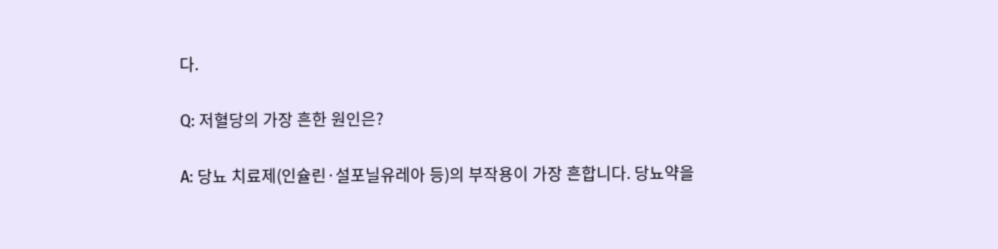다.

Q: 저혈당의 가장 흔한 원인은?

A: 당뇨 치료제(인슐린·설포닐유레아 등)의 부작용이 가장 흔합니다. 당뇨약을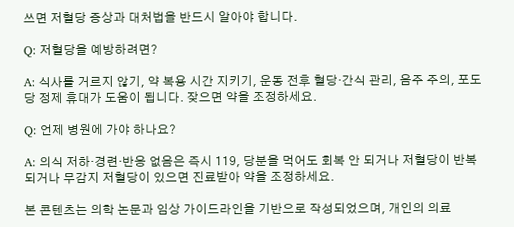쓰면 저혈당 증상과 대처법을 반드시 알아야 합니다.

Q: 저혈당을 예방하려면?

A: 식사를 거르지 않기, 약 복용 시간 지키기, 운동 전후 혈당·간식 관리, 음주 주의, 포도당 정제 휴대가 도움이 됩니다. 잦으면 약을 조정하세요.

Q: 언제 병원에 가야 하나요?

A: 의식 저하·경련·반응 없음은 즉시 119, 당분을 먹어도 회복 안 되거나 저혈당이 반복되거나 무감지 저혈당이 있으면 진료받아 약을 조정하세요.

본 콘텐츠는 의학 논문과 임상 가이드라인을 기반으로 작성되었으며, 개인의 의료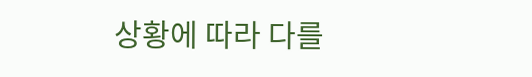상황에 따라 다를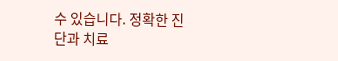수 있습니다. 정확한 진단과 치료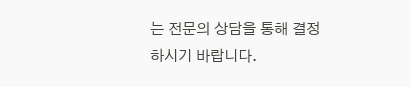는 전문의 상담을 통해 결정하시기 바랍니다.